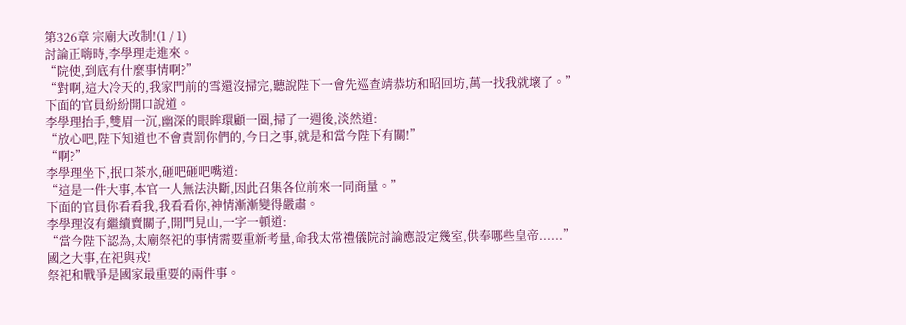第326章 宗廟大改制!(1 / 1)
討論正嗨時,李學理走進來。
“院使,到底有什麼事情啊?”
“對啊,這大冷天的,我家門前的雪還沒掃完,聽說陛下一會先巡查靖恭坊和昭回坊,萬一找我就壞了。”
下面的官員紛紛開口說道。
李學理抬手,雙眉一沉,幽深的眼眸環顧一圈,掃了一週後,淡然道:
“放心吧,陛下知道也不會責罰你們的,今日之事,就是和當今陛下有關!”
“啊?”
李學理坐下,抿口茶水,砸吧砸吧嘴道:
“這是一件大事,本官一人無法決斷,因此召集各位前來一同商量。”
下面的官員你看看我,我看看你,神情漸漸變得嚴肅。
李學理沒有繼續賣關子,開門見山,一字一頓道:
“當今陛下認為,太廟祭祀的事情需要重新考量,命我太常禮儀院討論應設定幾室,供奉哪些皇帝......”
國之大事,在祀與戎!
祭祀和戰爭是國家最重要的兩件事。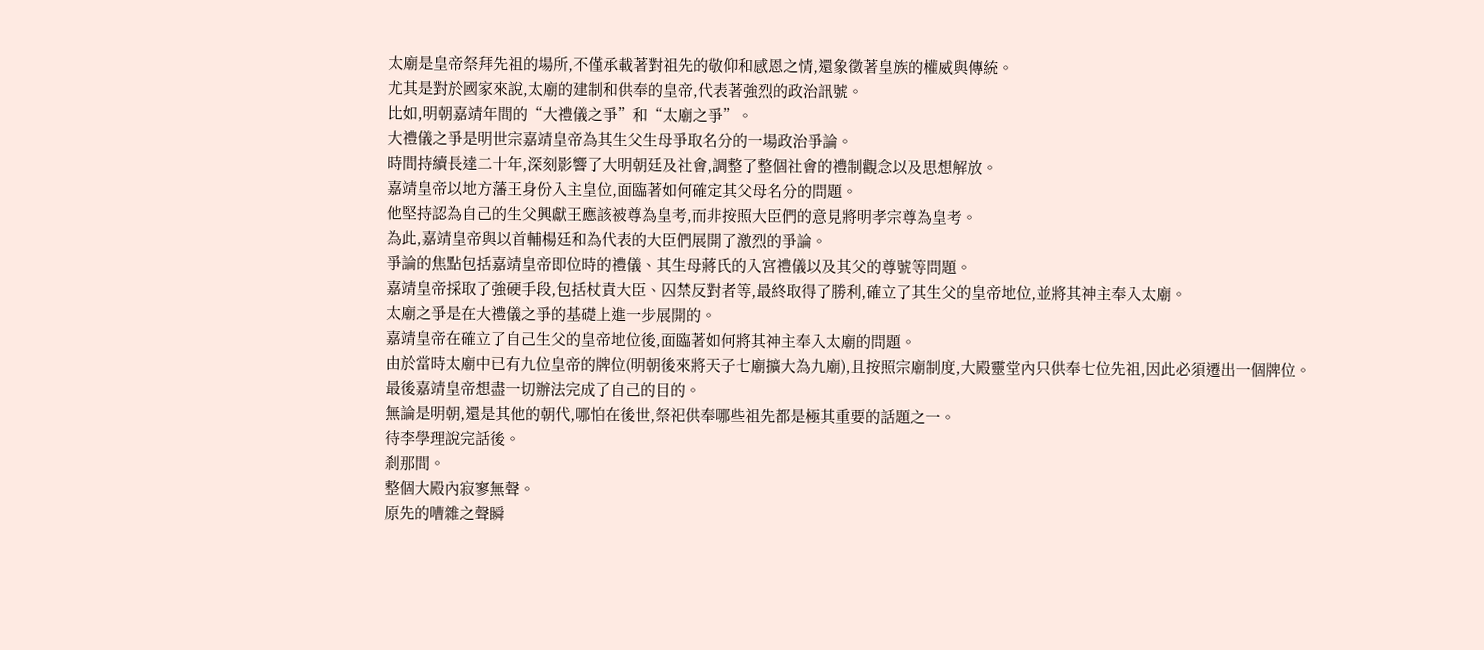太廟是皇帝祭拜先祖的場所,不僅承載著對祖先的敬仰和感恩之情,還象徵著皇族的權威與傳統。
尤其是對於國家來說,太廟的建制和供奉的皇帝,代表著強烈的政治訊號。
比如,明朝嘉靖年間的“大禮儀之爭”和“太廟之爭”。
大禮儀之爭是明世宗嘉靖皇帝為其生父生母爭取名分的一場政治爭論。
時間持續長達二十年,深刻影響了大明朝廷及社會,調整了整個社會的禮制觀念以及思想解放。
嘉靖皇帝以地方藩王身份入主皇位,面臨著如何確定其父母名分的問題。
他堅持認為自己的生父興獻王應該被尊為皇考,而非按照大臣們的意見將明孝宗尊為皇考。
為此,嘉靖皇帝與以首輔楊廷和為代表的大臣們展開了激烈的爭論。
爭論的焦點包括嘉靖皇帝即位時的禮儀、其生母蔣氏的入宮禮儀以及其父的尊號等問題。
嘉靖皇帝採取了強硬手段,包括杖責大臣、囚禁反對者等,最終取得了勝利,確立了其生父的皇帝地位,並將其神主奉入太廟。
太廟之爭是在大禮儀之爭的基礎上進一步展開的。
嘉靖皇帝在確立了自己生父的皇帝地位後,面臨著如何將其神主奉入太廟的問題。
由於當時太廟中已有九位皇帝的牌位(明朝後來將天子七廟擴大為九廟),且按照宗廟制度,大殿靈堂內只供奉七位先祖,因此必須遷出一個牌位。
最後嘉靖皇帝想盡一切辦法完成了自己的目的。
無論是明朝,還是其他的朝代,哪怕在後世,祭祀供奉哪些祖先都是極其重要的話題之一。
待李學理說完話後。
剎那間。
整個大殿內寂寥無聲。
原先的嘈雜之聲瞬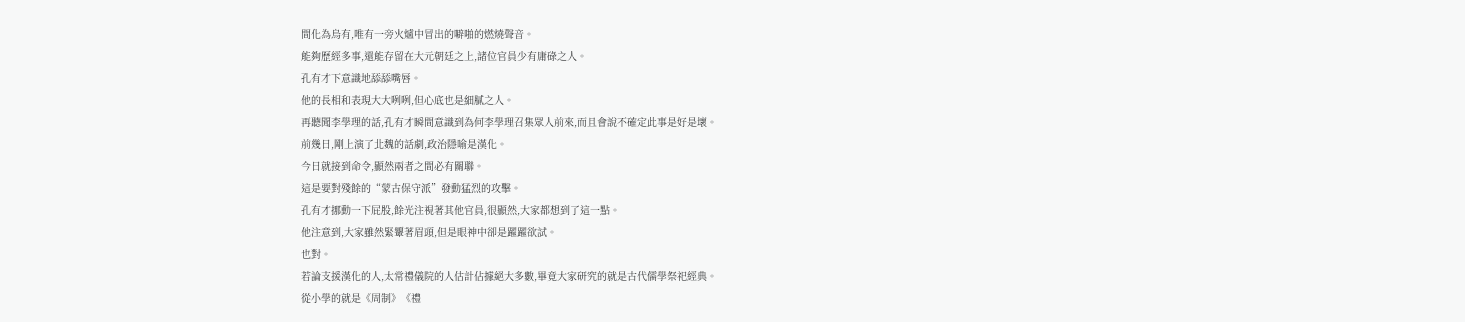間化為烏有,唯有一旁火爐中冒出的噼啪的燃燒聲音。
能夠歷經多事,還能存留在大元朝廷之上,諸位官員少有庸碌之人。
孔有才下意識地舔舔嘴唇。
他的長相和表現大大咧咧,但心底也是細膩之人。
再聽聞李學理的話,孔有才瞬間意識到為何李學理召集眾人前來,而且會說不確定此事是好是壞。
前幾日,剛上演了北魏的話劇,政治隱喻是漢化。
今日就接到命令,顯然兩者之間必有關聯。
這是要對殘餘的“蒙古保守派”發動猛烈的攻擊。
孔有才挪動一下屁股,餘光注視著其他官員,很顯然,大家都想到了這一點。
他注意到,大家雖然緊顰著眉頭,但是眼神中卻是躍躍欲試。
也對。
若論支援漢化的人,太常禮儀院的人估計佔據絕大多數,畢竟大家研究的就是古代儒學祭祀經典。
從小學的就是《周制》《禮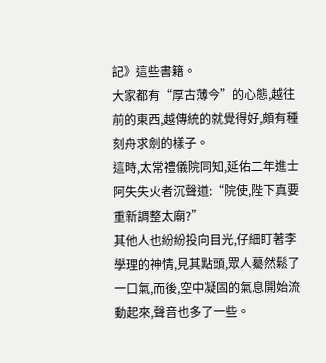記》這些書籍。
大家都有“厚古薄今”的心態,越往前的東西,越傳統的就覺得好,頗有種刻舟求劍的樣子。
這時,太常禮儀院同知,延佑二年進士阿失失火者沉聲道:“院使,陛下真要重新調整太廟?”
其他人也紛紛投向目光,仔細盯著李學理的神情,見其點頭,眾人驀然鬆了一口氣,而後,空中凝固的氣息開始流動起來,聲音也多了一些。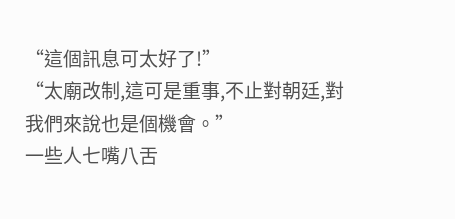“這個訊息可太好了!”
“太廟改制,這可是重事,不止對朝廷,對我們來說也是個機會。”
一些人七嘴八舌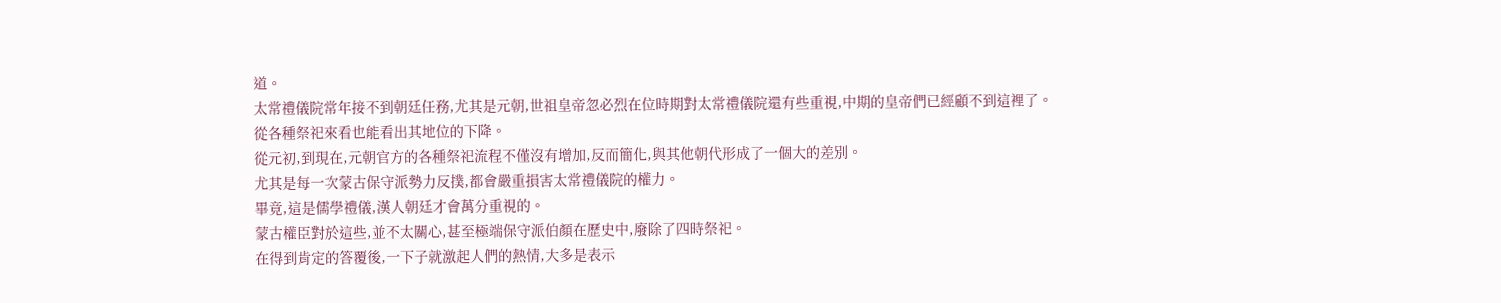道。
太常禮儀院常年接不到朝廷任務,尤其是元朝,世祖皇帝忽必烈在位時期對太常禮儀院還有些重視,中期的皇帝們已經顧不到這裡了。
從各種祭祀來看也能看出其地位的下降。
從元初,到現在,元朝官方的各種祭祀流程不僅沒有增加,反而簡化,與其他朝代形成了一個大的差別。
尤其是每一次蒙古保守派勢力反撲,都會嚴重損害太常禮儀院的權力。
畢竟,這是儒學禮儀,漢人朝廷才會萬分重視的。
蒙古權臣對於這些,並不太關心,甚至極端保守派伯顏在歷史中,廢除了四時祭祀。
在得到肯定的答覆後,一下子就激起人們的熱情,大多是表示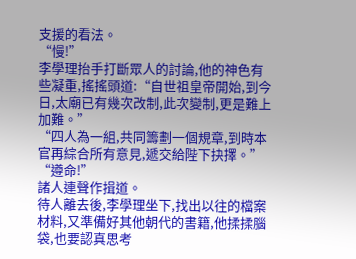支援的看法。
“慢!”
李學理抬手打斷眾人的討論,他的神色有些凝重,搖搖頭道:“自世祖皇帝開始,到今日,太廟已有幾次改制,此次變制,更是難上加難。”
“四人為一組,共同籌劃一個規章,到時本官再綜合所有意見,遞交給陛下抉擇。”
“遵命!”
諸人連聲作揖道。
待人離去後,李學理坐下,找出以往的檔案材料,又準備好其他朝代的書籍,他揉揉腦袋,也要認真思考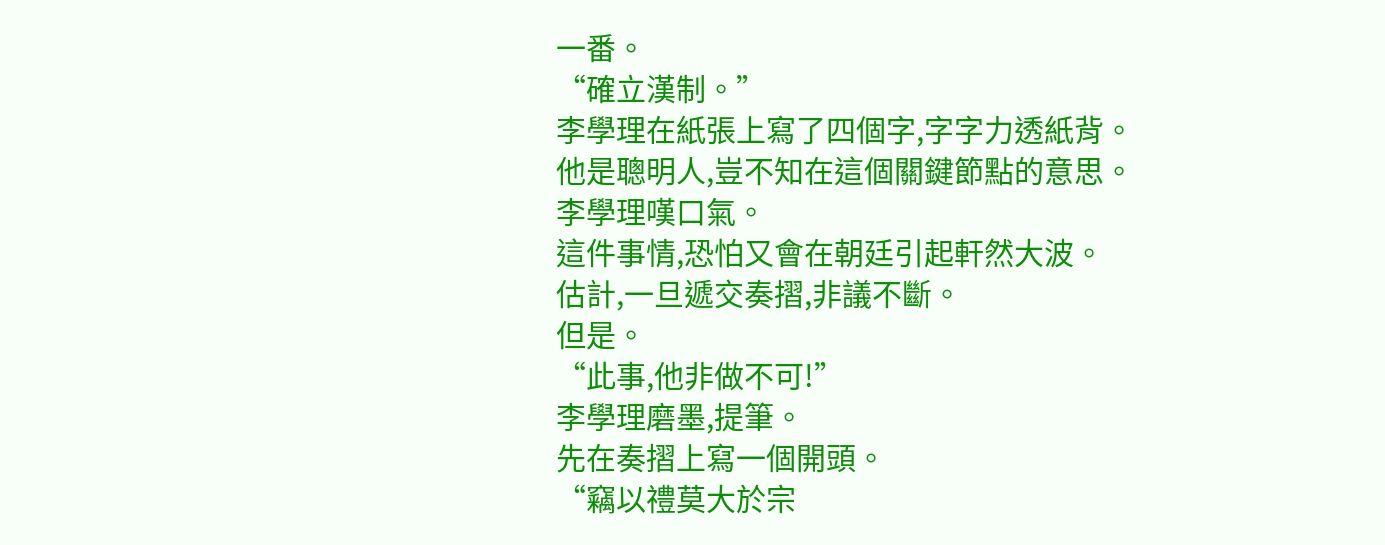一番。
“確立漢制。”
李學理在紙張上寫了四個字,字字力透紙背。
他是聰明人,豈不知在這個關鍵節點的意思。
李學理嘆口氣。
這件事情,恐怕又會在朝廷引起軒然大波。
估計,一旦遞交奏摺,非議不斷。
但是。
“此事,他非做不可!”
李學理磨墨,提筆。
先在奏摺上寫一個開頭。
“竊以禮莫大於宗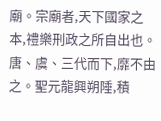廟。宗廟者,天下國家之本,禮樂刑政之所自出也。唐、虞、三代而下,靡不由之。聖元龍興朔陲,積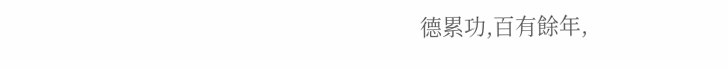德累功,百有餘年,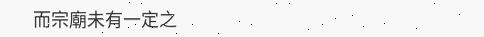而宗廟未有一定之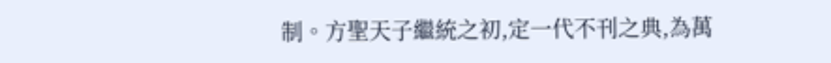制。方聖天子繼統之初,定一代不刊之典,為萬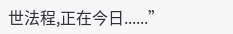世法程,正在今日......”